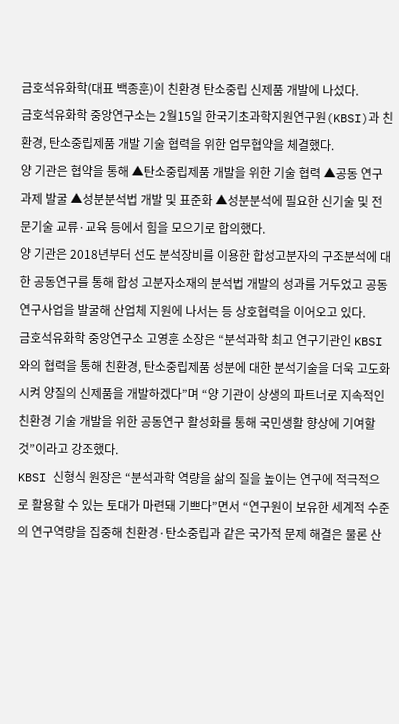금호석유화학(대표 백종훈)이 친환경 탄소중립 신제품 개발에 나섰다.
금호석유화학 중앙연구소는 2월15일 한국기초과학지원연구원(KBSI)과 친환경, 탄소중립제품 개발 기술 협력을 위한 업무협약을 체결했다.
양 기관은 협약을 통해 ▲탄소중립제품 개발을 위한 기술 협력 ▲공동 연구과제 발굴 ▲성분분석법 개발 및 표준화 ▲성분분석에 필요한 신기술 및 전문기술 교류·교육 등에서 힘을 모으기로 합의했다.
양 기관은 2018년부터 선도 분석장비를 이용한 합성고분자의 구조분석에 대한 공동연구를 통해 합성 고분자소재의 분석법 개발의 성과를 거두었고 공동연구사업을 발굴해 산업체 지원에 나서는 등 상호협력을 이어오고 있다.
금호석유화학 중앙연구소 고영훈 소장은 “분석과학 최고 연구기관인 KBSI와의 협력을 통해 친환경, 탄소중립제품 성분에 대한 분석기술을 더욱 고도화시켜 양질의 신제품을 개발하겠다”며 “양 기관이 상생의 파트너로 지속적인 친환경 기술 개발을 위한 공동연구 활성화를 통해 국민생활 향상에 기여할 것”이라고 강조했다.
KBSI 신형식 원장은 “분석과학 역량을 삶의 질을 높이는 연구에 적극적으로 활용할 수 있는 토대가 마련돼 기쁘다”면서 “연구원이 보유한 세계적 수준의 연구역량을 집중해 친환경·탄소중립과 같은 국가적 문제 해결은 물론 산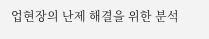업현장의 난제 해결을 위한 분석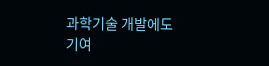과학기술 개발에도 기여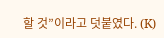할 것”이라고 덧붙였다. (K)